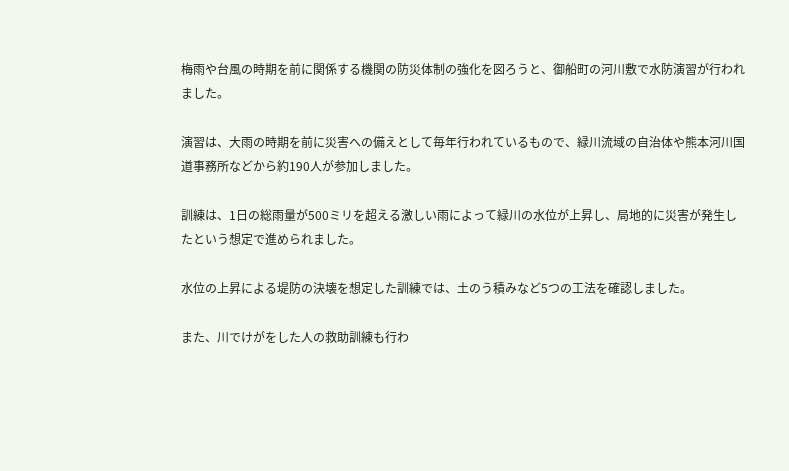梅雨や台風の時期を前に関係する機関の防災体制の強化を図ろうと、御船町の河川敷で水防演習が行われました。

演習は、大雨の時期を前に災害への備えとして毎年行われているもので、緑川流域の自治体や熊本河川国道事務所などから約190人が参加しました。

訓練は、1日の総雨量が500ミリを超える激しい雨によって緑川の水位が上昇し、局地的に災害が発生したという想定で進められました。

水位の上昇による堤防の決壊を想定した訓練では、土のう積みなど5つの工法を確認しました。

また、川でけがをした人の救助訓練も行わ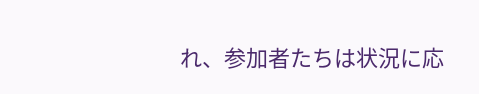れ、参加者たちは状況に応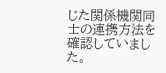じた関係機関同士の連携方法を確認していました。